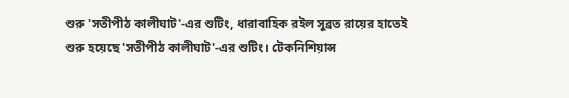শুরু 'সতীপীঠ কালীঘাট'-এর শুটিং, ধারাবাহিক রইল সুব্রত রায়ের হাতেই
শুরু হয়েছে 'সতীপীঠ কালীঘাট'-এর শুটিং। টেকনিশিয়ান্স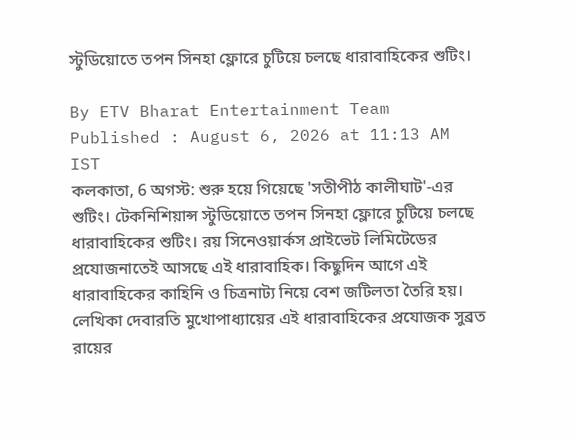স্টুডিয়োতে তপন সিনহা ফ্লোরে চুটিয়ে চলছে ধারাবাহিকের শুটিং।

By ETV Bharat Entertainment Team
Published : August 6, 2026 at 11:13 AM IST
কলকাতা, 6 অগস্ট: শুরু হয়ে গিয়েছে 'সতীপীঠ কালীঘাট'-এর শুটিং। টেকনিশিয়ান্স স্টুডিয়োতে তপন সিনহা ফ্লোরে চুটিয়ে চলছে ধারাবাহিকের শুটিং। রয় সিনেওয়ার্কস প্রাইভেট লিমিটেডের প্রযোজনাতেই আসছে এই ধারাবাহিক। কিছুদিন আগে এই ধারাবাহিকের কাহিনি ও চিত্রনাট্য নিয়ে বেশ জটিলতা তৈরি হয়। লেখিকা দেবারতি মুখোপাধ্যায়ের এই ধারাবাহিকের প্রযোজক সুব্রত রায়ের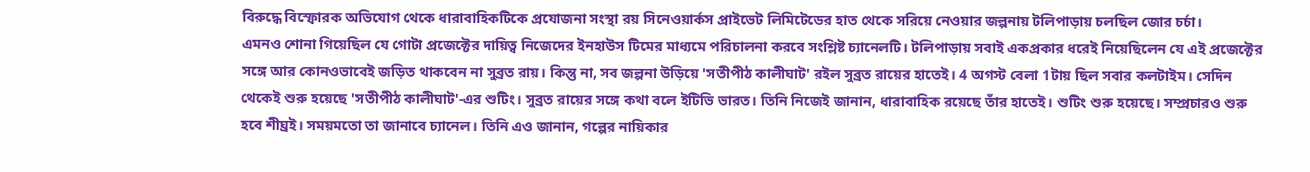বিরুদ্ধে বিস্ফোরক অভিযোগ থেকে ধারাবাহিকটিকে প্রযোজনা সংস্থা রয় সিনেওয়ার্কস প্রাইভেট লিমিটেডের হাত থেকে সরিয়ে নেওয়ার জল্পনায় টলিপাড়ায় চলছিল জোর চর্চা।
এমনও শোনা গিয়েছিল যে গোটা প্রজেক্টের দায়িত্ব নিজেদের ইনহাউস টিমের মাধ্যমে পরিচালনা করবে সংশ্লিষ্ট চ্যানেলটি। টলিপাড়ায় সবাই একপ্রকার ধরেই নিয়েছিলেন যে এই প্রজেক্টের সঙ্গে আর কোনওভাবেই জড়িত থাকবেন না সুব্রত রায়। কিন্তু না, সব জল্পনা উড়িয়ে 'সতীপীঠ কালীঘাট' রইল সুব্রত রায়ের হাতেই। 4 অগস্ট বেলা 1টায় ছিল সবার কলটাইম। সেদিন থেকেই শুরু হয়েছে 'সতীপীঠ কালীঘাট'-এর শুটিং। সুব্রত রায়ের সঙ্গে কথা বলে ইটিভি ভারত। তিনি নিজেই জানান, ধারাবাহিক রয়েছে তাঁর হাতেই। শুটিং শুরু হয়েছে। সম্প্রচারও শুরু হবে শীঘ্রই। সময়মতো তা জানাবে চ্যানেল। তিনি এও জানান, গল্পের নায়িকার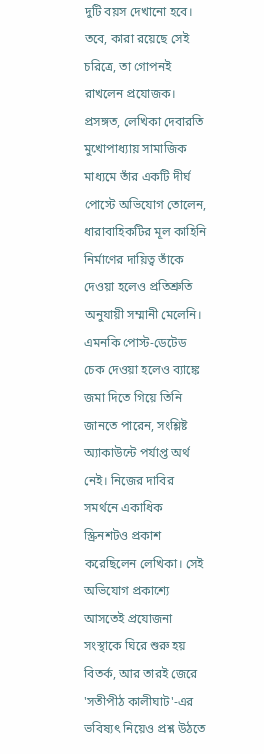দুটি বয়স দেখানো হবে। তবে, কারা রয়েছে সেই চরিত্রে, তা গোপনই রাখলেন প্রযোজক।
প্রসঙ্গত, লেখিকা দেবারতি মুখোপাধ্যায় সামাজিক মাধ্যমে তাঁর একটি দীর্ঘ পোস্টে অভিযোগ তোলেন, ধারাবাহিকটির মূল কাহিনি নির্মাণের দায়িত্ব তাঁকে দেওয়া হলেও প্রতিশ্রুতি অনুযায়ী সম্মানী মেলেনি। এমনকি পোস্ট-ডেটেড চেক দেওয়া হলেও ব্যাঙ্কে জমা দিতে গিয়ে তিনি জানতে পারেন, সংশ্লিষ্ট অ্যাকাউন্টে পর্যাপ্ত অর্থ নেই। নিজের দাবির সমর্থনে একাধিক স্ক্রিনশটও প্রকাশ করেছিলেন লেখিকা। সেই অভিযোগ প্রকাশ্যে আসতেই প্রযোজনা সংস্থাকে ঘিরে শুরু হয় বিতর্ক, আর তারই জেরে 'সতীপীঠ কালীঘাট'-এর ভবিষ্যৎ নিয়েও প্রশ্ন উঠতে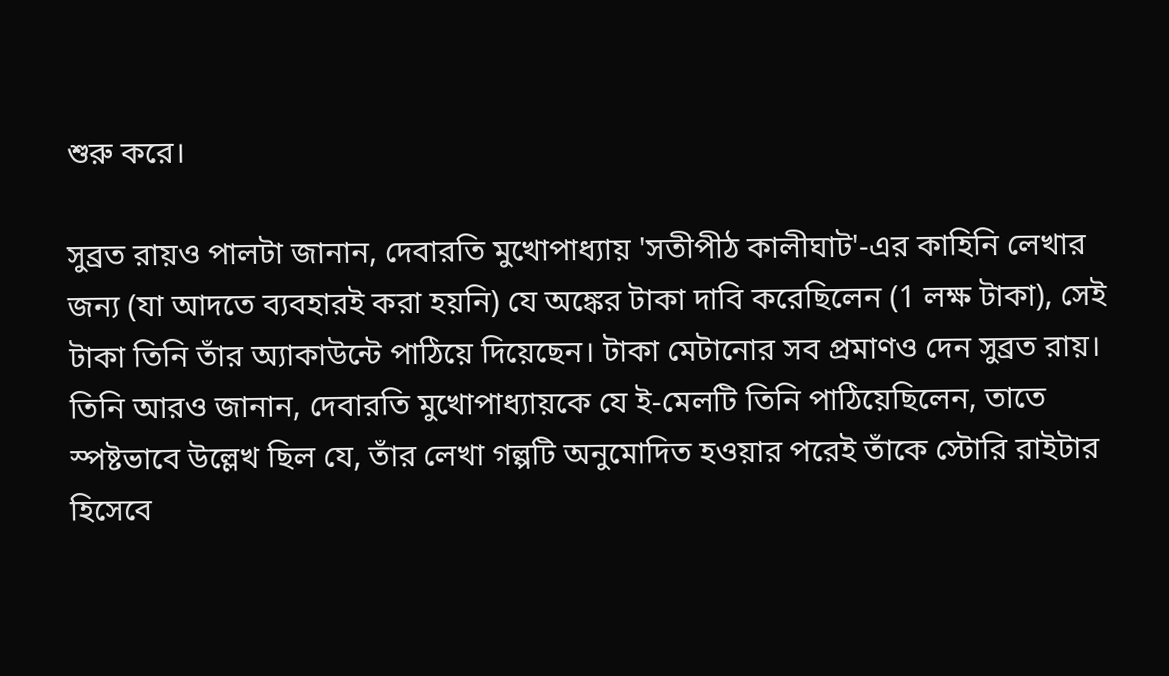শুরু করে।

সুব্রত রায়ও পালটা জানান, দেবারতি মুখোপাধ্যায় 'সতীপীঠ কালীঘাট'-এর কাহিনি লেখার জন্য (যা আদতে ব্যবহারই করা হয়নি) যে অঙ্কের টাকা দাবি করেছিলেন (1 লক্ষ টাকা), সেই টাকা তিনি তাঁর অ্যাকাউন্টে পাঠিয়ে দিয়েছেন। টাকা মেটানোর সব প্রমাণও দেন সুব্রত রায়। তিনি আরও জানান, দেবারতি মুখোপাধ্যায়কে যে ই-মেলটি তিনি পাঠিয়েছিলেন, তাতে স্পষ্টভাবে উল্লেখ ছিল যে, তাঁর লেখা গল্পটি অনুমোদিত হওয়ার পরেই তাঁকে স্টোরি রাইটার হিসেবে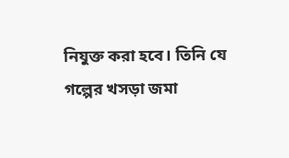নিযুক্ত করা হবে। তিনি যে গল্পের খসড়া জমা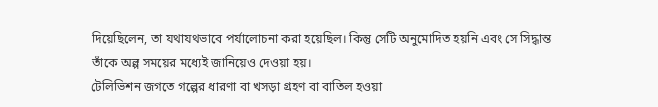দিয়েছিলেন, তা যথাযথভাবে পর্যালোচনা করা হয়েছিল। কিন্তু সেটি অনুমোদিত হয়নি এবং সে সিদ্ধান্ত তাঁকে অল্প সময়ের মধ্যেই জানিয়েও দেওয়া হয়।
টেলিভিশন জগতে গল্পের ধারণা বা খসড়া গ্রহণ বা বাতিল হওয়া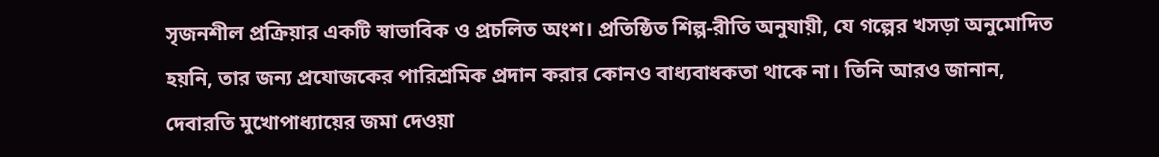সৃজনশীল প্রক্রিয়ার একটি স্বাভাবিক ও প্রচলিত অংশ। প্রতিষ্ঠিত শিল্প-রীতি অনুযায়ী, যে গল্পের খসড়া অনুমোদিত হয়নি, তার জন্য প্রযোজকের পারিশ্রমিক প্রদান করার কোনও বাধ্যবাধকতা থাকে না। তিনি আরও জানান, দেবারতি মুখোপাধ্যায়ের জমা দেওয়া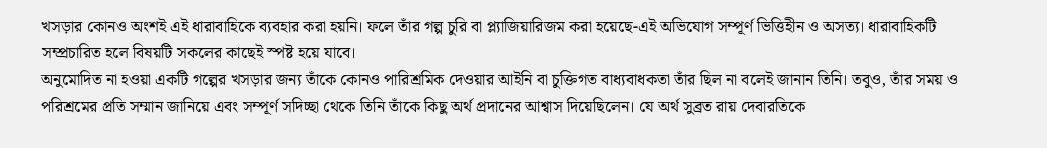খসড়ার কোনও অংশই এই ধারাবাহিকে ব্যবহার করা হয়নি। ফলে তাঁর গল্প চুরি বা প্ল্যাজিয়ারিজম করা হয়েছে-এই অভিযোগ সম্পূর্ণ ভিত্তিহীন ও অসত্য। ধারাবাহিকটি সম্প্রচারিত হলে বিষয়টি সকলের কাছেই স্পষ্ট হয়ে যাবে।
অনুমোদিত না হওয়া একটি গল্পের খসড়ার জন্য তাঁকে কোনও পারিশ্রমিক দেওয়ার আইনি বা চুক্তিগত বাধ্যবাধকতা তাঁর ছিল না বলেই জানান তিনি। তবুও, তাঁর সময় ও পরিশ্রমের প্রতি সম্মান জানিয়ে এবং সম্পূর্ণ সদিচ্ছা থেকে তিনি তাঁকে কিছু অর্থ প্রদানের আশ্বাস দিয়েছিলেন। যে অর্থ সুব্রত রায় দেবারতিকে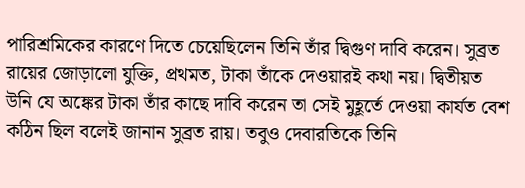পারিশ্রমিকের কারণে দিতে চেয়েছিলেন তিনি তাঁর দ্বিগুণ দাবি করেন। সুব্রত রায়ের জোড়ালো যুক্তি, প্রথমত, টাকা তাঁকে দেওয়ারই কথা নয়। দ্বিতীয়ত উনি যে অঙ্কের টাকা তাঁর কাছে দাবি করেন তা সেই মুহূর্তে দেওয়া কার্যত বেশ কঠিন ছিল বলেই জানান সুব্রত রায়। তবুও দেবারতিকে তিনি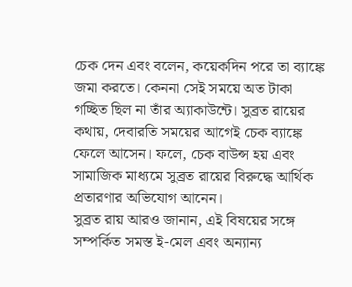চেক দেন এবং বলেন, কয়েকদিন পরে তা ব্যাঙ্কে জমা করতে। কেননা সেই সময়ে অত টাকা গচ্ছিত ছিল না তাঁর অ্যাকাউন্টে। সুব্রত রায়ের কথায়, দেবারতি সময়ের আগেই চেক ব্যাঙ্কে ফেলে আসেন। ফলে, চেক বাউন্স হয় এবং সামাজিক মাধ্যমে সুব্রত রায়ের বিরুদ্ধে আর্থিক প্রতারণার অভিযোগ আনেন।
সুব্রত রায় আরও জানান, এই বিষয়ের সঙ্গে সম্পর্কিত সমস্ত ই-মেল এবং অন্যান্য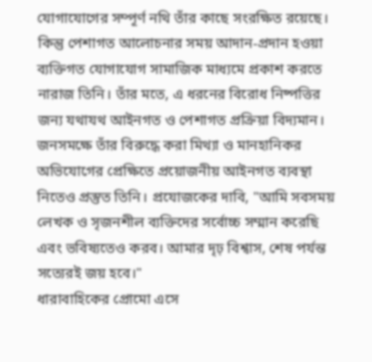যোগাযোগের সম্পূর্ণ নথি তাঁর কাছে সংরক্ষিত রয়েছে। কিন্তু পেশাগত আলোচনার সময় আদান-প্রদান হওয়া ব্যক্তিগত যোগাযোগ সামাজিক মাধ্যমে প্রকাশ করতে নারাজ তিনি। তাঁর মতে, এ ধরনের বিরোধ নিষ্পত্তির জন্য যথাযথ আইনগত ও পেশাগত প্রক্রিয়া বিদ্যমান।
জনসমক্ষে তাঁর বিরুদ্ধে করা মিথ্যা ও মানহানিকর অভিযোগের প্রেক্ষিতে প্রয়োজনীয় আইনগত ব্যবস্থা নিতেও প্রস্তুত তিনি। প্রযোজকের দাবি, "আমি সবসময় লেখক ও সৃজনশীল ব্যক্তিদের সর্বোচ্চ সম্মান করেছি এবং ভবিষ্যতেও করব। আমার দৃঢ় বিশ্বাস, শেষ পর্যন্ত সত্যেরই জয় হবে।"
ধারাবাহিকের প্রোমো এসে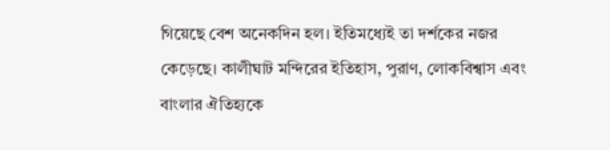গিয়েছে বেশ অনেকদিন হল। ইতিমধ্যেই তা দর্শকের নজর কেড়েছে। কালীঘাট মন্দিরের ইতিহাস, পুরাণ, লোকবিশ্বাস এবং বাংলার ঐতিহ্যকে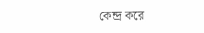কেন্দ্র করে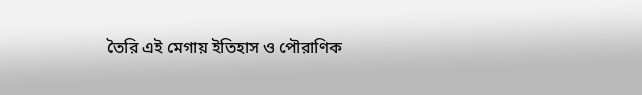তৈরি এই মেগায় ইতিহাস ও পৌরাণিক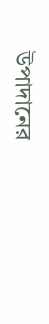উপাদানের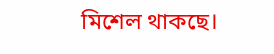মিশেল থাকছে।